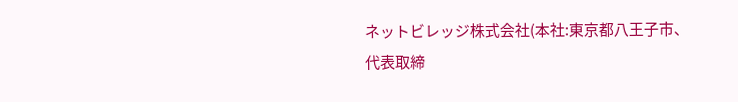ネットビレッジ株式会社(本社:東京都八王子市、代表取締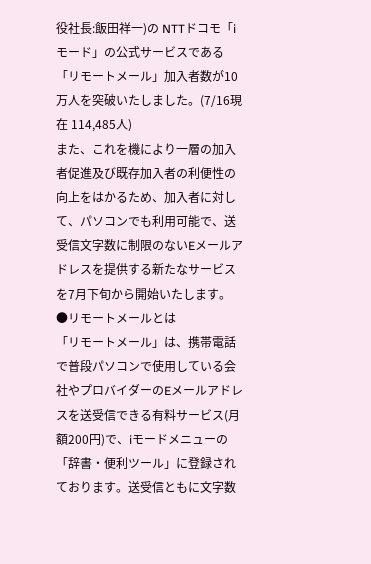役社長:飯田祥一)の NTTドコモ「iモード」の公式サービスである「リモートメール」加入者数が10万人を突破いたしました。(7/16現在 114,485人)
また、これを機により一層の加入者促進及び既存加入者の利便性の向上をはかるため、加入者に対して、パソコンでも利用可能で、送受信文字数に制限のないEメールアドレスを提供する新たなサービスを7月下旬から開始いたします。
●リモートメールとは
「リモートメール」は、携帯電話で普段パソコンで使用している会社やプロバイダーのEメールアドレスを送受信できる有料サービス(月額200円)で、iモードメニューの「辞書・便利ツール」に登録されております。送受信ともに文字数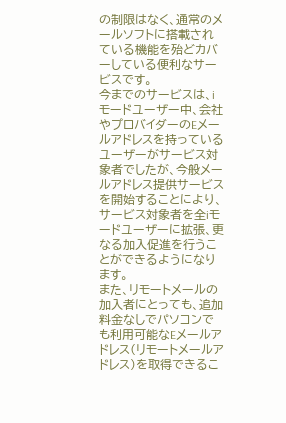の制限はなく、通常のメールソフトに搭載されている機能を殆どカバーしている便利なサービスです。
今までのサービスは、iモードユーザー中、会社やプロバイダーのEメールアドレスを持っているユーザーがサービス対象者でしたが、今般メールアドレス提供サービスを開始することにより、サービス対象者を全iモードユーザーに拡張、更なる加入促進を行うことができるようになります。
また、リモートメールの加入者にとっても、追加料金なしでパソコンでも利用可能なEメールアドレス(リモートメールアドレス)を取得できるこ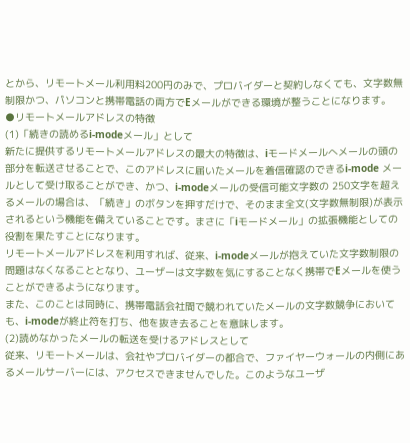とから、リモートメール利用料200円のみで、プロバイダーと契約しなくても、文字数無制限かつ、パソコンと携帯電話の両方でEメールができる環境が整うことになります。
●リモートメールアドレスの特徴
(1)「続きの読めるi-modeメール」として
新たに提供するリモートメールアドレスの最大の特徴は、iモードメールへメールの頭の部分を転送させることで、このアドレスに届いたメールを着信確認のできるi-mode メールとして受け取ることができ、かつ、i-modeメールの受信可能文字数の 250文字を超えるメールの場合は、「続き」のボタンを押すだけで、そのまま全文(文字数無制限)が表示されるという機能を備えていることです。まさに「iモードメール」の拡張機能としての役割を果たすことになります。
リモートメールアドレスを利用すれば、従来、i-modeメールが抱えていた文字数制限の問題はなくなることとなり、ユーザーは文字数を気にすることなく携帯でEメールを使うことができるようになります。
また、このことは同時に、携帯電話会社間で競われていたメールの文字数競争においても、i-modeが終止符を打ち、他を抜き去ることを意味します。
(2)読めなかったメールの転送を受けるアドレスとして
従来、リモートメールは、会社やプロバイダーの都合で、ファイヤーウォールの内側にあるメールサーバーには、アクセスできませんでした。このようなユーザ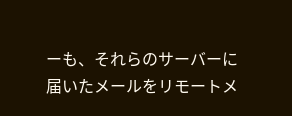ーも、それらのサーバーに届いたメールをリモートメ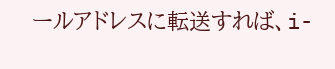ールアドレスに転送すれば、i-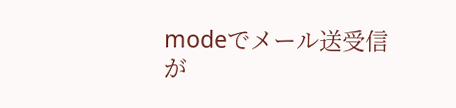modeでメール送受信が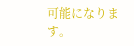可能になります。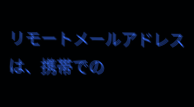リモートメールアドレスは、携帯での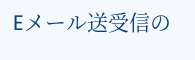Eメール送受信の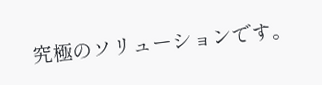究極のソリューションです。